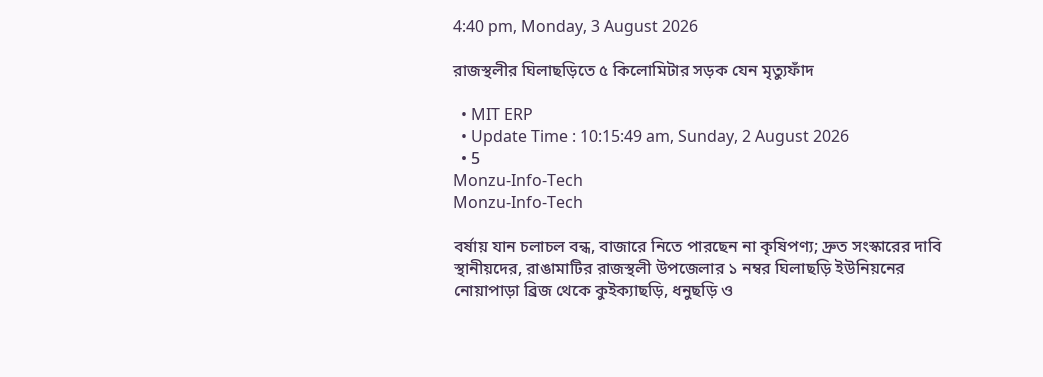4:40 pm, Monday, 3 August 2026

রাজস্থলীর ঘিলাছড়িতে ৫ কিলোমিটার সড়ক যেন মৃত্যুফাঁদ

  • MIT ERP
  • Update Time : 10:15:49 am, Sunday, 2 August 2026
  • 5
Monzu-Info-Tech
Monzu-Info-Tech

বর্ষায় যান চলাচল বন্ধ, বাজারে নিতে পারছেন না কৃষিপণ্য; দ্রুত সংস্কারের দাবি স্থানীয়দের, রাঙামাটির রাজস্থলী উপজেলার ১ নম্বর ঘিলাছড়ি ইউনিয়নের নোয়াপাড়া ব্রিজ থেকে কুইক্যাছড়ি, ধনুছড়ি ও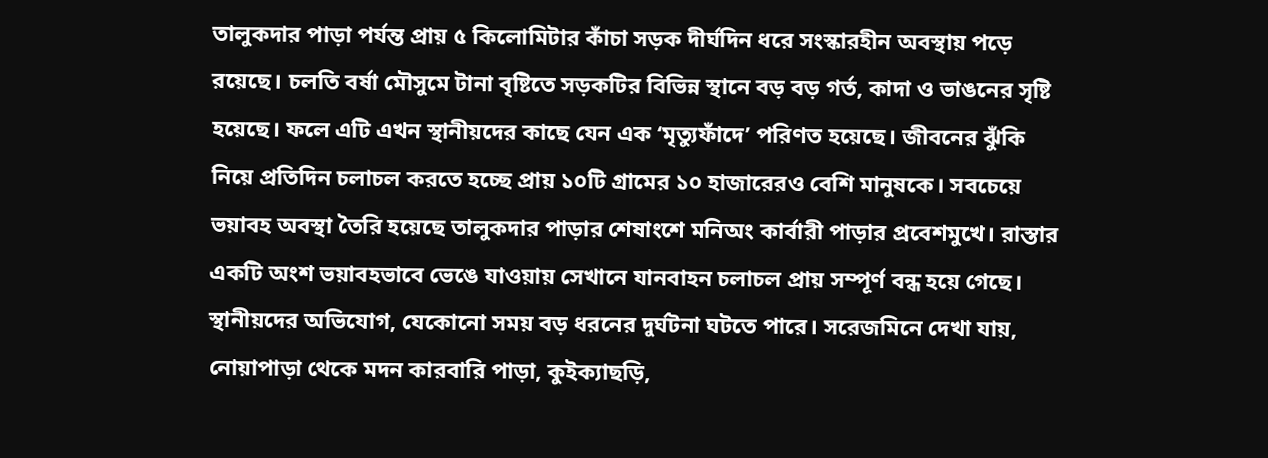তালুকদার পাড়া পর্যন্ত প্রায় ৫ কিলোমিটার কাঁচা সড়ক দীর্ঘদিন ধরে সংস্কারহীন অবস্থায় পড়ে রয়েছে। চলতি বর্ষা মৌসুমে টানা বৃষ্টিতে সড়কটির বিভিন্ন স্থানে বড় বড় গর্ত, কাদা ও ভাঙনের সৃষ্টি হয়েছে। ফলে এটি এখন স্থানীয়দের কাছে যেন এক ‘মৃত্যুফাঁদে’ পরিণত হয়েছে। জীবনের ঝুঁকি নিয়ে প্রতিদিন চলাচল করতে হচ্ছে প্রায় ১০টি গ্রামের ১০ হাজারেরও বেশি মানুষকে। সবচেয়ে ভয়াবহ অবস্থা তৈরি হয়েছে তালুকদার পাড়ার শেষাংশে মনিঅং কার্বারী পাড়ার প্রবেশমুখে। রাস্তার একটি অংশ ভয়াবহভাবে ভেঙে যাওয়ায় সেখানে যানবাহন চলাচল প্রায় সম্পূর্ণ বন্ধ হয়ে গেছে। স্থানীয়দের অভিযোগ, যেকোনো সময় বড় ধরনের দুর্ঘটনা ঘটতে পারে। সরেজমিনে দেখা যায়, নোয়াপাড়া থেকে মদন কারবারি পাড়া, কুইক্যাছড়ি,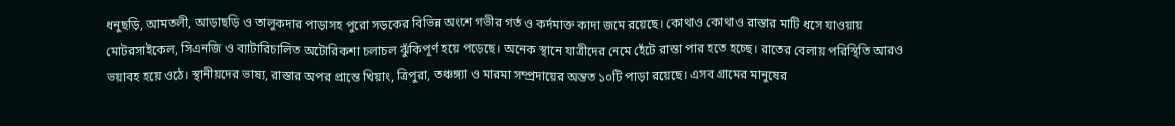ধনুছড়ি, আমতলী, আড়াছড়ি ও তালুকদার পাড়াসহ পুরো সড়কের বিভিন্ন অংশে গভীর গর্ত ও কর্দমাক্ত কাদা জমে রয়েছে। কোথাও কোথাও রাস্তার মাটি ধসে যাওয়ায় মোটরসাইকেল, সিএনজি ও ব্যাটারিচালিত অটোরিকশা চলাচল ঝুঁকিপূর্ণ হয়ে পড়েছে। অনেক স্থানে যাত্রীদের নেমে হেঁটে রাস্তা পার হতে হচ্ছে। রাতের বেলায় পরিস্থিতি আরও ভয়াবহ হয়ে ওঠে। স্থানীয়দের ভাষ্য, রাস্তার অপর প্রান্তে খিয়াং, ত্রিপুরা, তঞ্চঙ্গ্যা ও মারমা সম্প্রদায়ের অন্তত ১০টি পাড়া রয়েছে। এসব গ্রামের মানুষের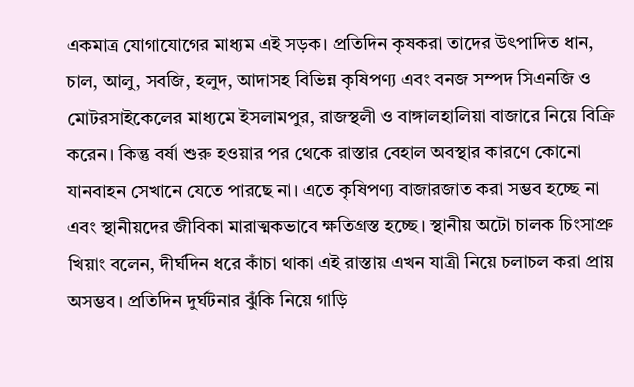একমাত্র যোগাযোগের মাধ্যম এই সড়ক। প্রতিদিন কৃষকরা তাদের উৎপাদিত ধান, চাল, আলু, সবজি, হলুদ, আদাসহ বিভিন্ন কৃষিপণ্য এবং বনজ সম্পদ সিএনজি ও মোটরসাইকেলের মাধ্যমে ইসলামপুর, রাজস্থলী ও বাঙ্গালহালিয়া বাজারে নিয়ে বিক্রি করেন। কিন্তু বর্ষা শুরু হওয়ার পর থেকে রাস্তার বেহাল অবস্থার কারণে কোনো যানবাহন সেখানে যেতে পারছে না। এতে কৃষিপণ্য বাজারজাত করা সম্ভব হচ্ছে না এবং স্থানীয়দের জীবিকা মারাত্মকভাবে ক্ষতিগ্রস্ত হচ্ছে। স্থানীয় অটো চালক চিংসাপ্রু খিয়াং বলেন, দীর্ঘদিন ধরে কাঁচা থাকা এই রাস্তায় এখন যাত্রী নিয়ে চলাচল করা প্রায় অসম্ভব। প্রতিদিন দুর্ঘটনার ঝুঁকি নিয়ে গাড়ি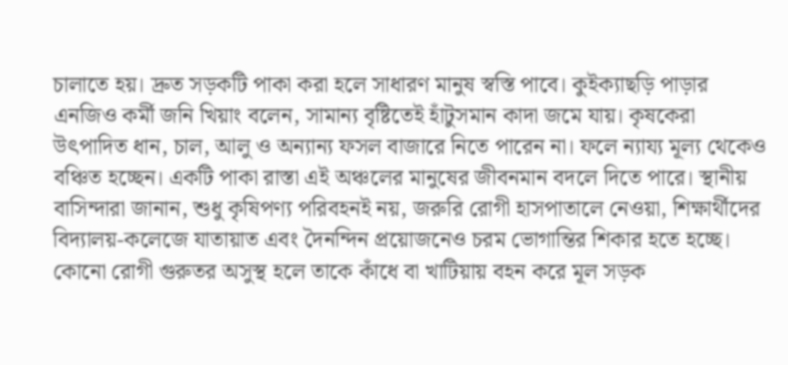চালাতে হয়। দ্রুত সড়কটি পাকা করা হলে সাধারণ মানুষ স্বস্তি পাবে। কুইক্যাছড়ি পাড়ার এনজিও কর্মী জনি খিয়াং বলেন, সামান্য বৃষ্টিতেই হাঁটুসমান কাদা জমে যায়। কৃষকেরা উৎপাদিত ধান, চাল, আলু ও অন্যান্য ফসল বাজারে নিতে পারেন না। ফলে ন্যায্য মূল্য থেকেও বঞ্চিত হচ্ছেন। একটি পাকা রাস্তা এই অঞ্চলের মানুষের জীবনমান বদলে দিতে পারে। স্থানীয় বাসিন্দারা জানান, শুধু কৃষিপণ্য পরিবহনই নয়, জরুরি রোগী হাসপাতালে নেওয়া, শিক্ষার্থীদের বিদ্যালয়-কলেজে যাতায়াত এবং দৈনন্দিন প্রয়োজনেও চরম ভোগান্তির শিকার হতে হচ্ছে। কোনো রোগী গুরুতর অসুস্থ হলে তাকে কাঁধে বা খাটিয়ায় বহন করে মূল সড়ক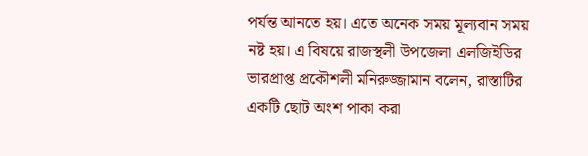পর্যন্ত আনতে হয়। এতে অনেক সময় মূল্যবান সময় নষ্ট হয়। এ বিষয়ে রাজস্থলী উপজেলা এলজিইডির ভারপ্রাপ্ত প্রকৌশলী মনিরুজ্জামান বলেন, রাস্তাটির একটি ছোট অংশ পাকা করা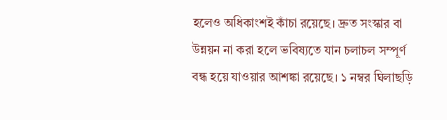হলেও অধিকাংশই কাঁচা রয়েছে। দ্রুত সংস্কার বা উন্নয়ন না করা হলে ভবিষ্যতে যান চলাচল সম্পূর্ণ বন্ধ হয়ে যাওয়ার আশঙ্কা রয়েছে। ১ নম্বর ঘিলাছড়ি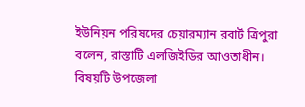ইউনিয়ন পরিষদের চেয়ারম্যান রবার্ট ত্রিপুরা বলেন, রাস্তাটি এলজিইডির আওতাধীন। বিষয়টি উপজেলা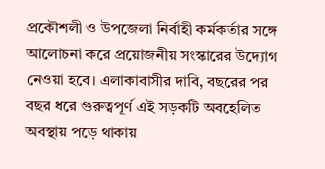প্রকৌশলী ও উপজেলা নির্বাহী কর্মকর্তার সঙ্গে আলোচনা করে প্রয়োজনীয় সংস্কারের উদ্যোগ নেওয়া হবে। এলাকাবাসীর দাবি, বছরের পর বছর ধরে গুরুত্বপূর্ণ এই সড়কটি অবহেলিত অবস্থায় পড়ে থাকায়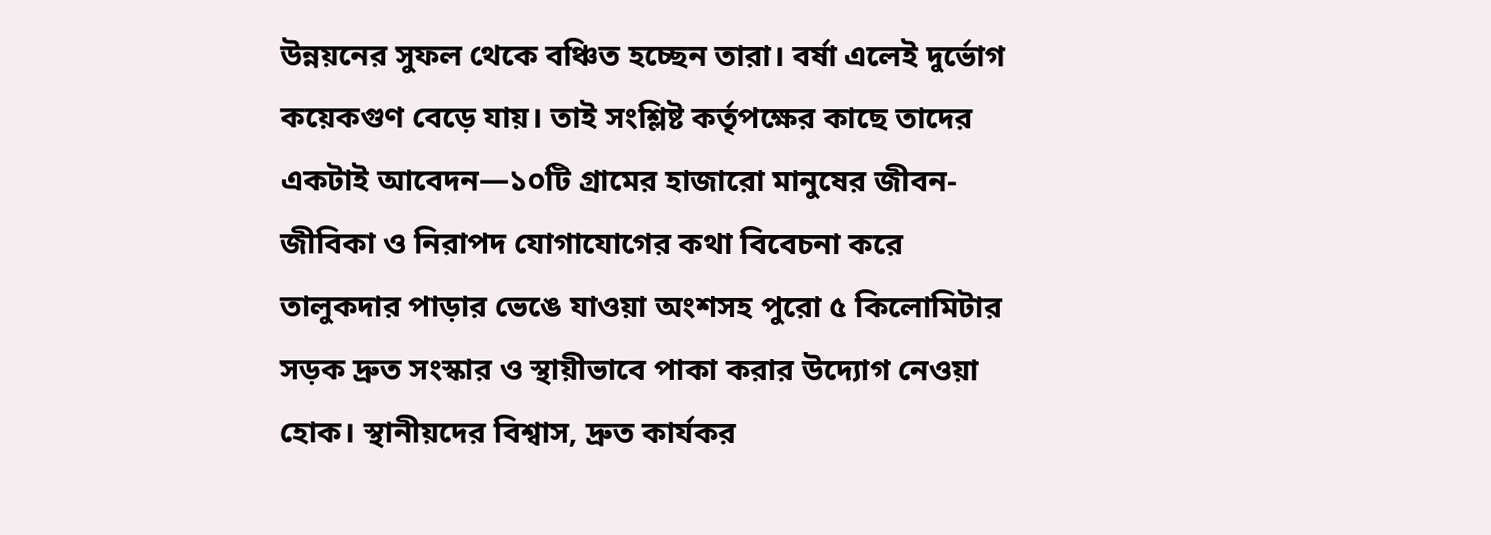উন্নয়নের সুফল থেকে বঞ্চিত হচ্ছেন তারা। বর্ষা এলেই দুর্ভোগ কয়েকগুণ বেড়ে যায়। তাই সংশ্লিষ্ট কর্তৃপক্ষের কাছে তাদের একটাই আবেদন—১০টি গ্রামের হাজারো মানুষের জীবন-জীবিকা ও নিরাপদ যোগাযোগের কথা বিবেচনা করে তালুকদার পাড়ার ভেঙে যাওয়া অংশসহ পুরো ৫ কিলোমিটার সড়ক দ্রুত সংস্কার ও স্থায়ীভাবে পাকা করার উদ্যোগ নেওয়া হোক। স্থানীয়দের বিশ্বাস, দ্রুত কার্যকর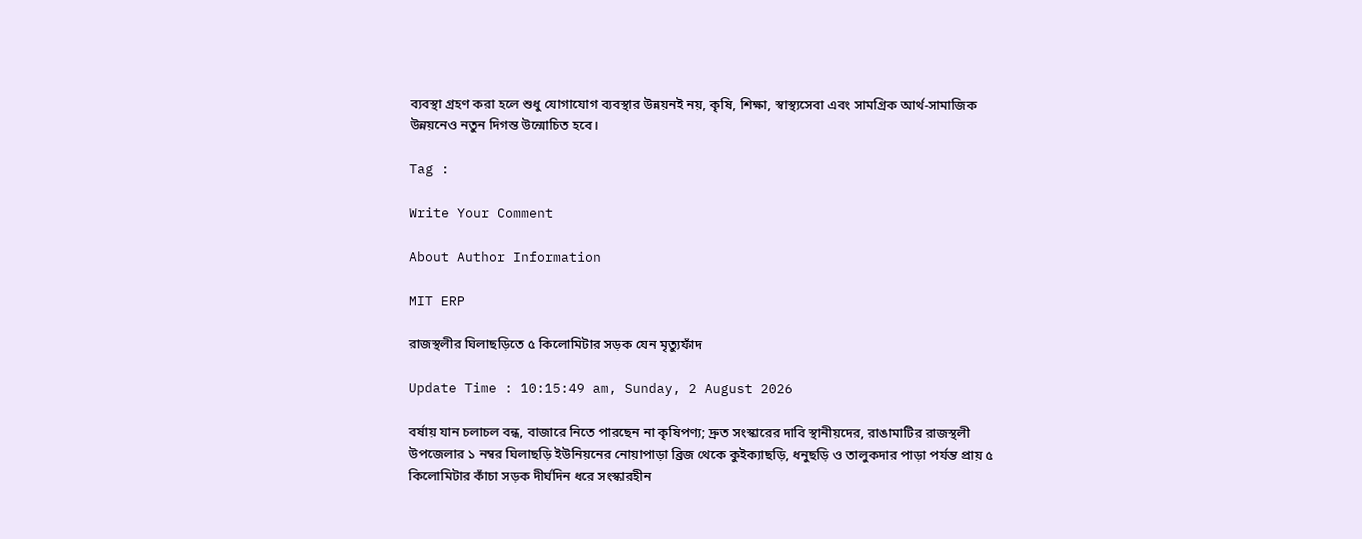ব্যবস্থা গ্রহণ করা হলে শুধু যোগাযোগ ব্যবস্থার উন্নয়নই নয়, কৃষি, শিক্ষা, স্বাস্থ্যসেবা এবং সামগ্রিক আর্থ-সামাজিক উন্নয়নেও নতুন দিগন্ত উন্মোচিত হবে।

Tag :

Write Your Comment

About Author Information

MIT ERP

রাজস্থলীর ঘিলাছড়িতে ৫ কিলোমিটার সড়ক যেন মৃত্যুফাঁদ

Update Time : 10:15:49 am, Sunday, 2 August 2026

বর্ষায় যান চলাচল বন্ধ, বাজারে নিতে পারছেন না কৃষিপণ্য; দ্রুত সংস্কারের দাবি স্থানীয়দের, রাঙামাটির রাজস্থলী উপজেলার ১ নম্বর ঘিলাছড়ি ইউনিয়নের নোয়াপাড়া ব্রিজ থেকে কুইক্যাছড়ি, ধনুছড়ি ও তালুকদার পাড়া পর্যন্ত প্রায় ৫ কিলোমিটার কাঁচা সড়ক দীর্ঘদিন ধরে সংস্কারহীন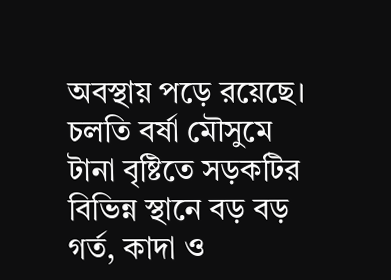অবস্থায় পড়ে রয়েছে। চলতি বর্ষা মৌসুমে টানা বৃষ্টিতে সড়কটির বিভিন্ন স্থানে বড় বড় গর্ত, কাদা ও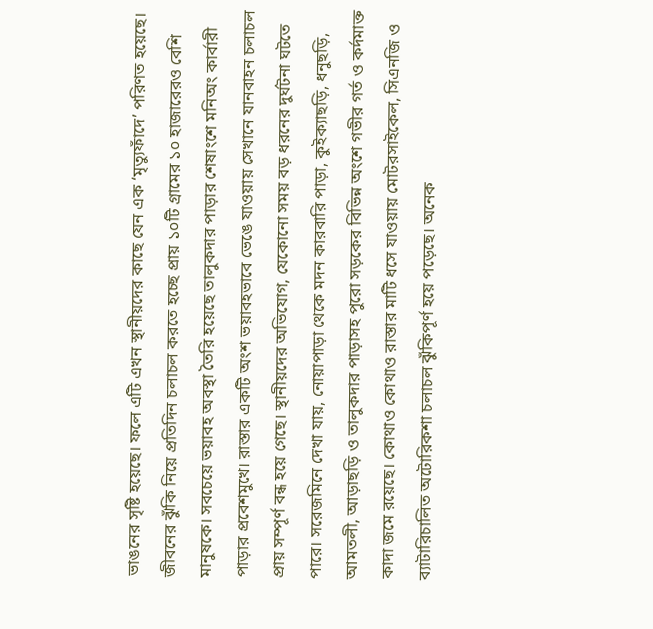ভাঙনের সৃষ্টি হয়েছে। ফলে এটি এখন স্থানীয়দের কাছে যেন এক ‘মৃত্যুফাঁদে’ পরিণত হয়েছে। জীবনের ঝুঁকি নিয়ে প্রতিদিন চলাচল করতে হচ্ছে প্রায় ১০টি গ্রামের ১০ হাজারেরও বেশি মানুষকে। সবচেয়ে ভয়াবহ অবস্থা তৈরি হয়েছে তালুকদার পাড়ার শেষাংশে মনিঅং কার্বারী পাড়ার প্রবেশমুখে। রাস্তার একটি অংশ ভয়াবহভাবে ভেঙে যাওয়ায় সেখানে যানবাহন চলাচল প্রায় সম্পূর্ণ বন্ধ হয়ে গেছে। স্থানীয়দের অভিযোগ, যেকোনো সময় বড় ধরনের দুর্ঘটনা ঘটতে পারে। সরেজমিনে দেখা যায়, নোয়াপাড়া থেকে মদন কারবারি পাড়া, কুইক্যাছড়ি, ধনুছড়ি, আমতলী, আড়াছড়ি ও তালুকদার পাড়াসহ পুরো সড়কের বিভিন্ন অংশে গভীর গর্ত ও কর্দমাক্ত কাদা জমে রয়েছে। কোথাও কোথাও রাস্তার মাটি ধসে যাওয়ায় মোটরসাইকেল, সিএনজি ও ব্যাটারিচালিত অটোরিকশা চলাচল ঝুঁকিপূর্ণ হয়ে পড়েছে। অনেক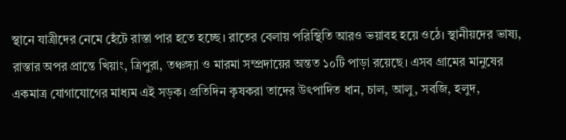স্থানে যাত্রীদের নেমে হেঁটে রাস্তা পার হতে হচ্ছে। রাতের বেলায় পরিস্থিতি আরও ভয়াবহ হয়ে ওঠে। স্থানীয়দের ভাষ্য, রাস্তার অপর প্রান্তে খিয়াং, ত্রিপুরা, তঞ্চঙ্গ্যা ও মারমা সম্প্রদায়ের অন্তত ১০টি পাড়া রয়েছে। এসব গ্রামের মানুষের একমাত্র যোগাযোগের মাধ্যম এই সড়ক। প্রতিদিন কৃষকরা তাদের উৎপাদিত ধান, চাল, আলু, সবজি, হলুদ,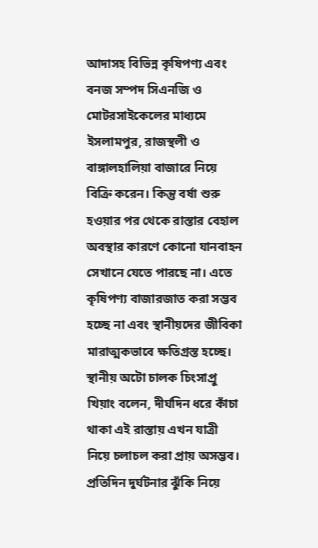আদাসহ বিভিন্ন কৃষিপণ্য এবং বনজ সম্পদ সিএনজি ও মোটরসাইকেলের মাধ্যমে ইসলামপুর, রাজস্থলী ও বাঙ্গালহালিয়া বাজারে নিয়ে বিক্রি করেন। কিন্তু বর্ষা শুরু হওয়ার পর থেকে রাস্তার বেহাল অবস্থার কারণে কোনো যানবাহন সেখানে যেতে পারছে না। এতে কৃষিপণ্য বাজারজাত করা সম্ভব হচ্ছে না এবং স্থানীয়দের জীবিকা মারাত্মকভাবে ক্ষতিগ্রস্ত হচ্ছে। স্থানীয় অটো চালক চিংসাপ্রু খিয়াং বলেন, দীর্ঘদিন ধরে কাঁচা থাকা এই রাস্তায় এখন যাত্রী নিয়ে চলাচল করা প্রায় অসম্ভব। প্রতিদিন দুর্ঘটনার ঝুঁকি নিয়ে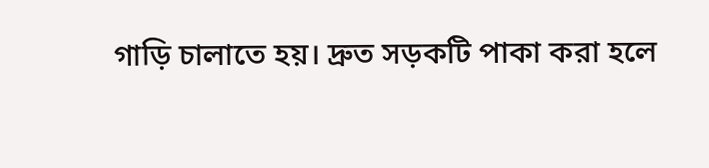গাড়ি চালাতে হয়। দ্রুত সড়কটি পাকা করা হলে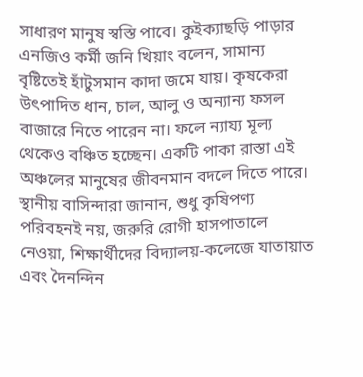সাধারণ মানুষ স্বস্তি পাবে। কুইক্যাছড়ি পাড়ার এনজিও কর্মী জনি খিয়াং বলেন, সামান্য বৃষ্টিতেই হাঁটুসমান কাদা জমে যায়। কৃষকেরা উৎপাদিত ধান, চাল, আলু ও অন্যান্য ফসল বাজারে নিতে পারেন না। ফলে ন্যায্য মূল্য থেকেও বঞ্চিত হচ্ছেন। একটি পাকা রাস্তা এই অঞ্চলের মানুষের জীবনমান বদলে দিতে পারে। স্থানীয় বাসিন্দারা জানান, শুধু কৃষিপণ্য পরিবহনই নয়, জরুরি রোগী হাসপাতালে নেওয়া, শিক্ষার্থীদের বিদ্যালয়-কলেজে যাতায়াত এবং দৈনন্দিন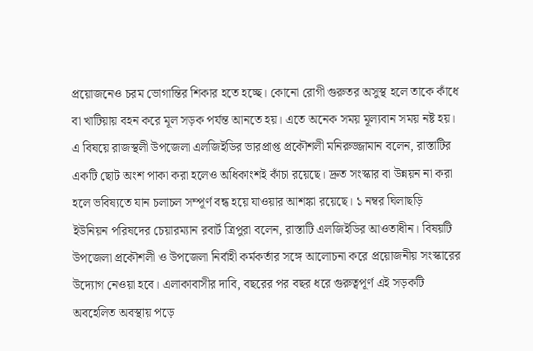প্রয়োজনেও চরম ভোগান্তির শিকার হতে হচ্ছে। কোনো রোগী গুরুতর অসুস্থ হলে তাকে কাঁধে বা খাটিয়ায় বহন করে মূল সড়ক পর্যন্ত আনতে হয়। এতে অনেক সময় মূল্যবান সময় নষ্ট হয়। এ বিষয়ে রাজস্থলী উপজেলা এলজিইডির ভারপ্রাপ্ত প্রকৌশলী মনিরুজ্জামান বলেন, রাস্তাটির একটি ছোট অংশ পাকা করা হলেও অধিকাংশই কাঁচা রয়েছে। দ্রুত সংস্কার বা উন্নয়ন না করা হলে ভবিষ্যতে যান চলাচল সম্পূর্ণ বন্ধ হয়ে যাওয়ার আশঙ্কা রয়েছে। ১ নম্বর ঘিলাছড়ি ইউনিয়ন পরিষদের চেয়ারম্যান রবার্ট ত্রিপুরা বলেন, রাস্তাটি এলজিইডির আওতাধীন। বিষয়টি উপজেলা প্রকৌশলী ও উপজেলা নির্বাহী কর্মকর্তার সঙ্গে আলোচনা করে প্রয়োজনীয় সংস্কারের উদ্যোগ নেওয়া হবে। এলাকাবাসীর দাবি, বছরের পর বছর ধরে গুরুত্বপূর্ণ এই সড়কটি অবহেলিত অবস্থায় পড়ে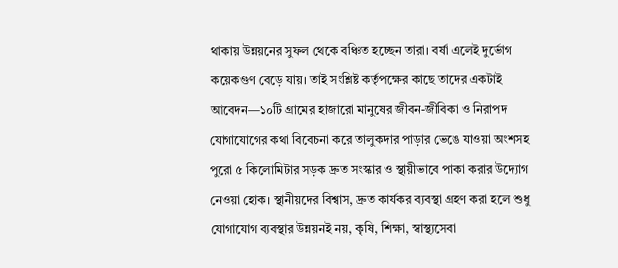থাকায় উন্নয়নের সুফল থেকে বঞ্চিত হচ্ছেন তারা। বর্ষা এলেই দুর্ভোগ কয়েকগুণ বেড়ে যায়। তাই সংশ্লিষ্ট কর্তৃপক্ষের কাছে তাদের একটাই আবেদন—১০টি গ্রামের হাজারো মানুষের জীবন-জীবিকা ও নিরাপদ যোগাযোগের কথা বিবেচনা করে তালুকদার পাড়ার ভেঙে যাওয়া অংশসহ পুরো ৫ কিলোমিটার সড়ক দ্রুত সংস্কার ও স্থায়ীভাবে পাকা করার উদ্যোগ নেওয়া হোক। স্থানীয়দের বিশ্বাস, দ্রুত কার্যকর ব্যবস্থা গ্রহণ করা হলে শুধু যোগাযোগ ব্যবস্থার উন্নয়নই নয়, কৃষি, শিক্ষা, স্বাস্থ্যসেবা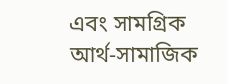এবং সামগ্রিক আর্থ-সামাজিক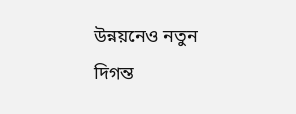উন্নয়নেও নতুন দিগন্ত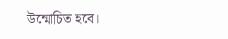উন্মোচিত হবে।